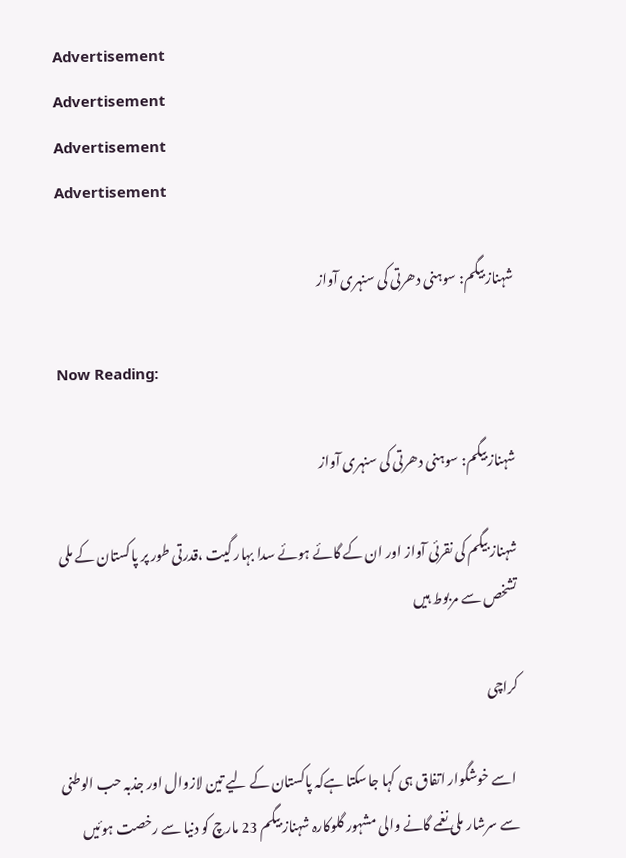Advertisement
Advertisement
Advertisement
Advertisement

شہناز بیگم: سوہنی دھرتی کی سنہری آواز

Now Reading:

شہناز بیگم: سوہنی دھرتی کی سنہری آواز

شہناز بیگم کی نقرئی آواز اور ان کے گائے ہوئے سدا بہار گیت ،قدرتی طور پر پاکستان کے ملی تشخص سے مربوط ہیں

کراچی

 اسے خوشگوار اتفاق ہی کہا جاسکتا ہےکہ پاکستان کے لیے تین لازوال اور جذبہ حب الوطنی سے سرشار ملی نغمے گانے والی مشہور گلوکارہ شہناز بیگم 23 مارچ کو دنیا سے رخصت ہوئیں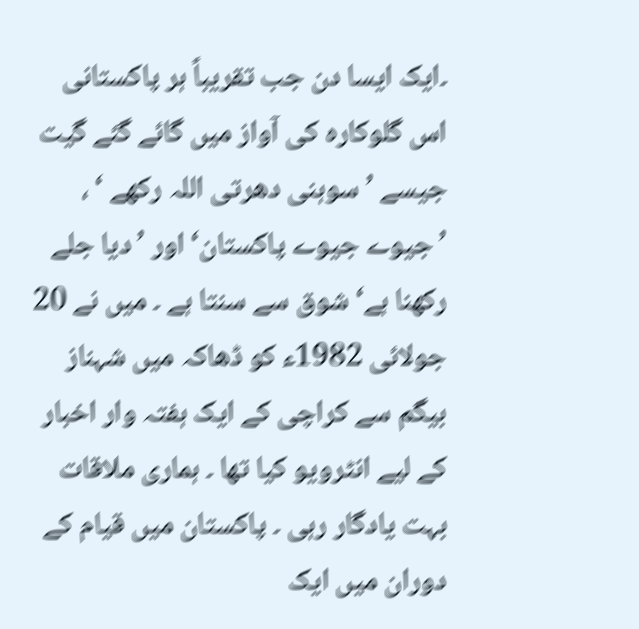۔ایک ایسا دن جب تقریباً ہر پاکستانی اس گلوکارہ کی آواز میں گائے گئے گیت جیسے ’سوہنی دھرتی اللہ رکھے ‘ ، ’جیوے جیوے پاکستان‘ اور ’دیا جلے رکھنا ہے‘ شوق سے سنتا ہے ۔ میں نے 20 جولائی 1982ء کو ڈھاکہ میں شہناز بیگم سے کراچی کے ایک ہفتہ وار اخبار کے لیے انٹرویو کیا تھا ۔ ہماری ملاقات بہت یادگار رہی ۔ پاکستان میں قیام کے دوران میں ایک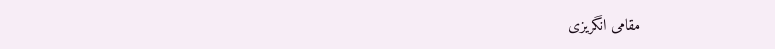مقامی انگریزی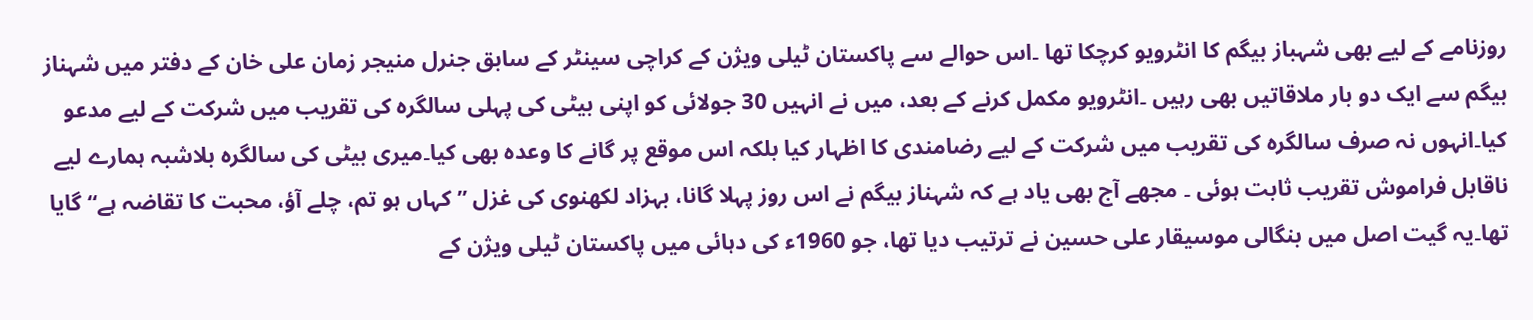روزنامے کے لیے بھی شہباز بیگم کا انٹرویو کرچکا تھا ۔اس حوالے سے پاکستان ٹیلی ویژن کے کراچی سینٹر کے سابق جنرل منیجر زمان علی خان کے دفتر میں شہناز بیگم سے ایک دو بار ملاقاتیں بھی رہیں ۔انٹرویو مکمل کرنے کے بعد، میں نے انہیں 30 جولائی کو اپنی بیٹی کی پہلی سالگرہ کی تقریب میں شرکت کے لیے مدعو کیا۔انہوں نہ صرف سالگرہ کی تقریب میں شرکت کے لیے رضامندی کا اظہار کیا بلکہ اس موقع پر گانے کا وعدہ بھی کیا۔میری بیٹی کی سالگرہ بلاشبہ ہمارے لیے ناقابل فراموش تقریب ثابت ہوئی ۔ مجھے آج بھی یاد ہے کہ شہناز بیگم نے اس روز پہلا گانا، بہزاد لکھنوی کی غزل ’’کہاں ہو تم، چلے آؤ، محبت کا تقاضہ ہے‘‘ گایا تھا۔یہ گیت اصل میں بنگالی موسیقار علی حسین نے ترتیب دیا تھا، جو 1960ء کی دہائی میں پاکستان ٹیلی ویژن کے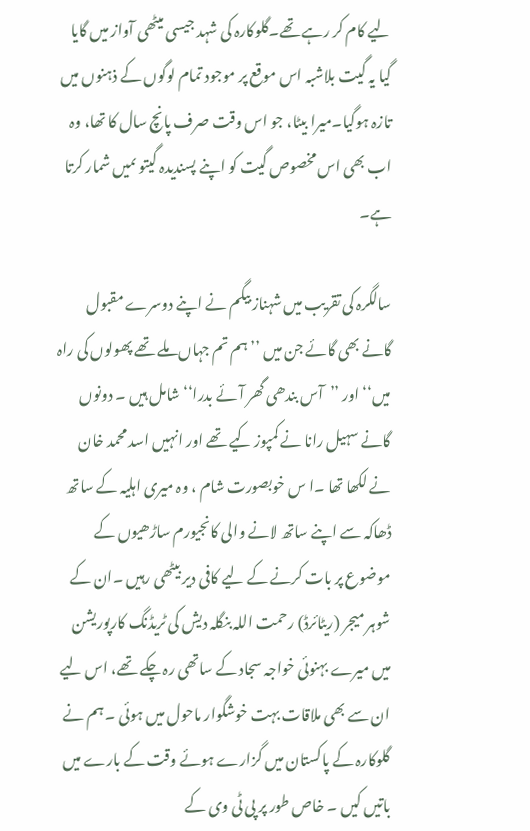لیے کام کر رہے تھے۔گلوکارہ کی شہد جیسی میٹھی آواز میں گایا گیا یہ گیت بلاشبہ اس موقع پر موجود تمام لوگوں کے ذہنوں میں تازہ ہوگیا۔میرا بیٹا، جو اس وقت صرف پانچ سال کا تھا، وہ اب بھی اس مخصوص گیت کو اپنے پسندیدہ گیتو ںمیں شمار کرتا ہے۔

سالگرہ کی تقریب میں شہناز بیگم نے اپنے دوسرے مقبول گانے بھی گائے جن میں ’’ہم تم جہاں ملے تھے پھولوں کی راہ میں‘‘ اور ’’آس بندھی گھر آئے بدرا‘‘ شامل ہیں ۔ دونوں گانے سہیل رانا نے کمپوز کیے تھے اور انہیں اسد محمد خان نے لکھا تھا ۔ا س خوبصورت شام ، وہ میری اہلیہ کے ساتھ ڈھاکہ سے اپنے ساتھ لانے والی کانجیورم ساڑھیوں کے موضوع پر بات کرنے کے لیے کافی دیر بیٹھی رہیں ۔ان کے شوہر میجر (ریٹائرڈ) رحمت اللہ بنگلہ دیش کی ٹریڈنگ کارپوریشن میں میرے بہنوئی خواجہ سجاد کے ساتھی رہ چکے تھے، اس لیے ان سے بھی ملاقات بہت خوشگوار ماحول میں ہوئی ۔ ہم نے گلوکارہ کے پاکستان میں گزارے ہوئے وقت کے بارے میں باتیں کیں ۔ خاص طور پر پی ٹی وی کے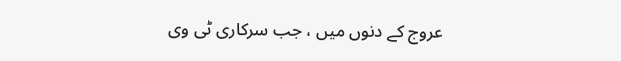عروج کے دنوں میں ، جب سرکاری ٹی وی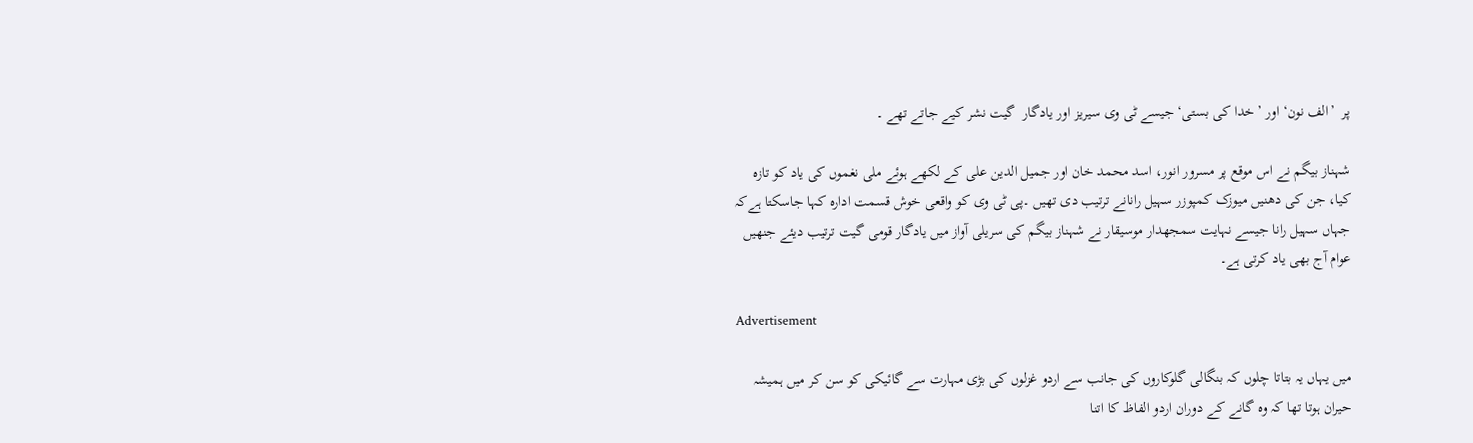پر  ’الف نون‘ اور ’خدا کی بستی‘ جیسے ٹی وی سیریز اور یادگار  گیت نشر کیے جاتے تھے ۔

شہناز بیگم نے اس موقع پر مسرور انور، اسد محمد خان اور جمیل الدین علی کے لکھے ہوئے ملی نغموں کی یاد کو تازہ کیا، جن کی دھنیں میوزک کمپوزر سہیل رانانے ترتیب دی تھیں ۔پی ٹی وی کو واقعی خوش قسمت ادارہ کہا جاسکتا ہےکہ جہاں سہیل رانا جیسے نہایت سمجھدار موسیقار نے شہناز بیگم کی سریلی آواز میں یادگار قومی گیت ترتیب دیئے جنھیں عوام آج بھی یاد کرتی ہے۔

Advertisement

میں یہاں یہ بتاتا چلوں کہ بنگالی گلوکاروں کی جانب سے اردو غزلوں کی بڑی مہارت سے گائیکی کو سن کر میں ہمیشہ حیران ہوتا تھا کہ وہ گانے کے دوران اردو الفاظ کا اتنا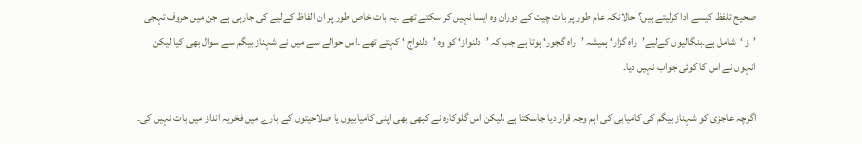صحیح تلفظ کیسے ادا کرلیتے ہیں؟ حالانکہ عام طور پر بات چیت کے دوران وہ ایسا نہیں کر سکتے تھے ۔یہ بات خاص طور پر ان الفاظ کےلیے کی جارہی ہے جن میں حروف تہجی ’ز ‘شامل ہے۔بنگالیوں کےلیے’راہ گزار‘ ہمیشہ ’راہ گجور‘ ہوتا ہے جب کہ ’دلنواز‘ کو وہ ’دلنواج ‘ کہتے تھے ۔اس حوالے سے میں نے شہناز بیگم سے سوال بھی کیا لیکن انہوں نے اس کا کوئی جواب نہیں دیا۔

اگرچہ عاجزی کو شہناز بیگم کی کامیابی کی اہم وجہ قرار دیا جاسکتا ہے ،لیکن اس گلوکارہ نے کبھی بھی اپنی کامیابیوں یا صلاحیتوں کے بارے میں فخریہ انداز میں بات نہیں کی۔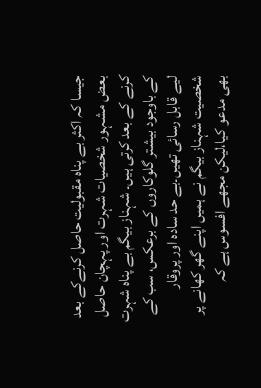جیسا کہ اکثر بے پناہ مقبولیت حاصل کرنےکے بعد بعض مشہور شخصیات شہرت اور پہچان حاصل کرنے کے بعد کرتی ہیں۔ شہناز بیگم بے پناہ شہرت کے باوجود بیشتر گلوکاروں کے برعکس، سب کے لیے قابل رسائی تھیں۔بے حد سادہ اور پروقار شخصیت شہناز بیگم نے ہمیں اپنے گھر کھانے پر بھی مدعو کیا،لیکن مجھے افسوس ہے کہ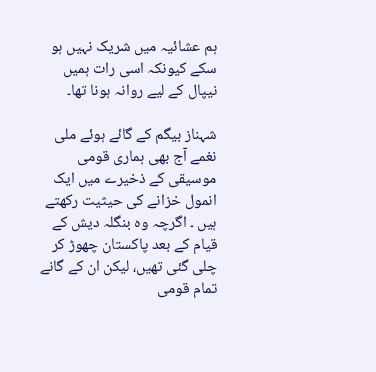ہم عشائیہ میں شریک نہیں ہو سکے کیونکہ اسی رات ہمیں نیپال کے لیے روانہ ہونا تھا۔

شہناز بیگم کے گائے ہوئے ملی نغمے آج بھی ہماری قومی موسیقی کے ذخیرے میں ایک انمول خزانے کی حیثیت رکھتے ہیں ۔ اگرچہ وہ بنگلہ دیش کے قیام کے بعد پاکستان چھوڑ کر چلی گئی تھیں، لیکن ان کے گانے تمام قومی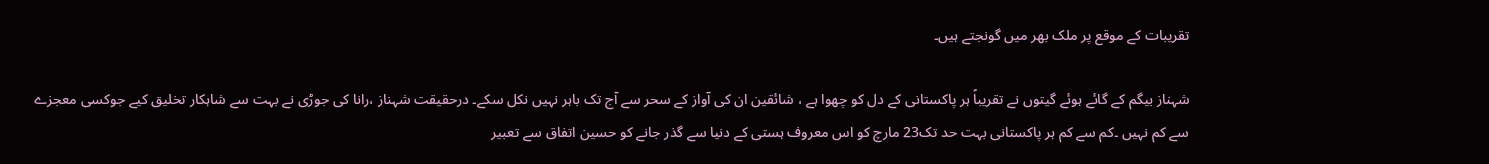تقریبات کے موقع پر ملک بھر میں گونجتے ہیں۔

شہناز بیگم کے گائے ہوئے گیتوں نے تقریباً ہر پاکستانی کے دل کو چھوا ہے ، شائقین ان کی آواز کے سحر سے آج تک باہر نہیں نکل سکے۔ درحقیقت شہناز ،رانا کی جوڑی نے بہت سے شاہکار تخلیق کیے جوکسی معجزے سے کم نہیں ۔کم سے کم ہر پاکستانی بہت حد تک23 مارچ کو اس معروف ہستی کے دنیا سے گذر جانے کو حسین اتفاق سے تعبیر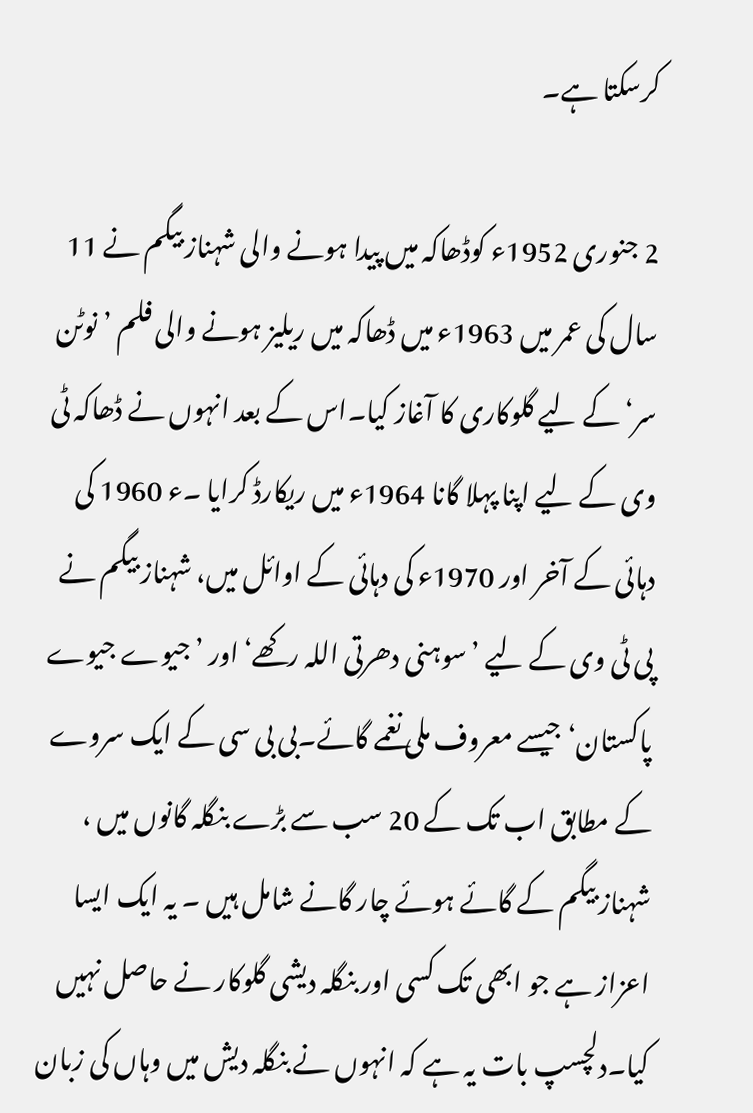کرسکتا ہے۔

2 جنوری 1952ء کوڈھاکہ میں پیدا ہونے والی شہناز بیگم نے 11 سال کی عمر میں 1963ء میں ڈھاکہ میں ریلیز ہونے والی فلم ’نوٹن سر‘ کے لیے گلوکاری کا آغاز کیا۔اس کے بعد انہوں نے ڈھاکہ ٹی وی کے لیے اپنا پہلا گانا 1964ء میں ریکارڈ کرایا ۔ء 1960 کی دہائی کے آخر اور 1970ء کی دہائی کے اوائل میں، شہناز بیگم نے پی ٹی وی کے لیے ’سوہنی دھرتی اللہ رکھے‘ اور ’جیوے جیوے پاکستان‘ جیسے معروف ملی نغمے گائے۔بی بی سی کے ایک سروے کے مطابق اب تک کے 20 سب سے بڑے بنگلہ گانوں میں ، شہناز بیگم کے گائے ہوئے چار گانے شامل ہیں ۔ یہ ایک ایسا اعزاز ہے جو ابھی تک کسی اور بنگلہ دیشی گلوکار نے حاصل نہیں کیا۔دلچسپ بات یہ ہے کہ انہوں نے بنگلہ دیش میں وہاں کی زبان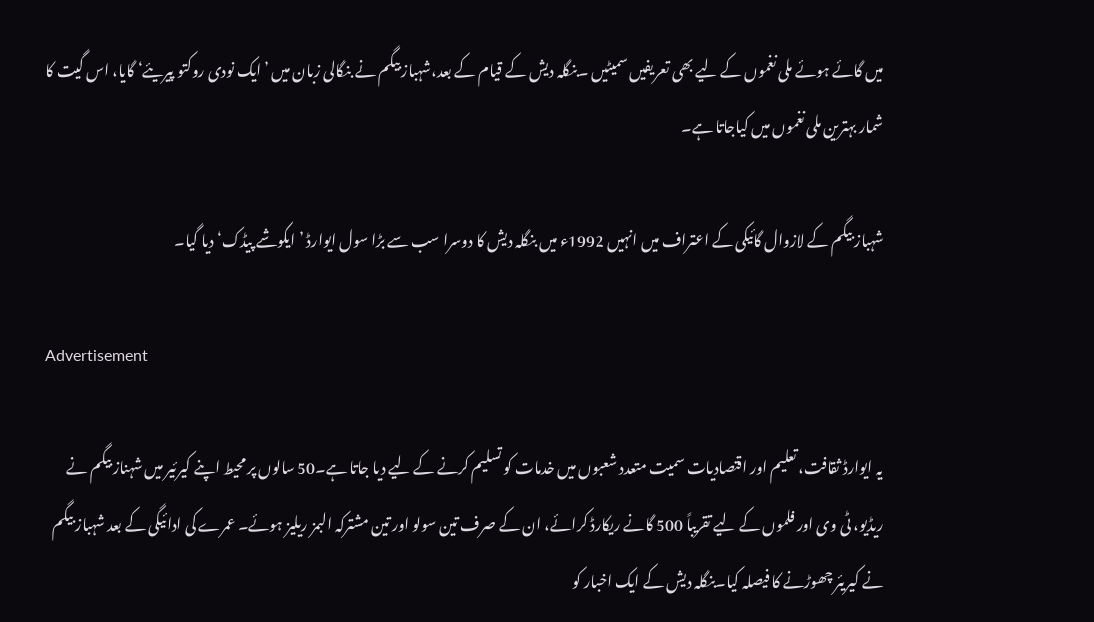میں گائے ہوئے ملی نغموں کے لیے بھی تعریفیں سمیٹیں ۔بنگلہ دیش کے قیام کے بعد،شہباز بیگم نے بنگالی زبان میں ’ایک نودی روکتو پیریئے‘ گایا، اس گیت کا شمار بہترین ملی نغموں میں کیاجاتا ہے۔

شہباز بیگم کے لازوال گائیکی کے اعتراف میں انہیں 1992ء میں بنگلہ دیش کا دوسرا سب سے بڑا سول ایوارڈ ’ایکوشے پیڈک‘ دیا گیا۔

Advertisement

یہ ایوارڈ ثقافت، تعلیم اور اقتصادیات سمیت متعدد شعبوں میں خدمات کو تسلیم کرنے کے لیے دیا جاتا ہے۔50 سالوں پر محیط اپنے کیرئیر میں شہناز بیگم نے ریڈیو، ٹی وی اور فلموں کے لیے تقریباً 500 گانے ریکارڈ کرائے، ان کے صرف تین سولو اور تین مشترکہ البمز ریلیز ہوئے۔ عمرے کی ادائیگی کے بعد شہباز بیگم نے کیریئر چھوڑنے کا فیصلہ کیا۔بنگلہ دیش کے ایک اخبار کو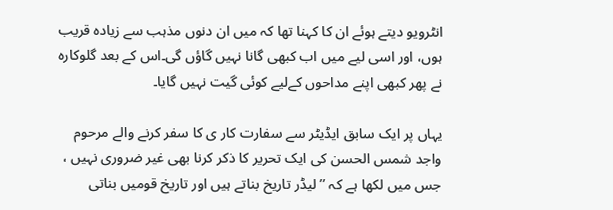انٹرویو دیتے ہوئے ان کا کہنا تھا کہ میں ان دنوں مذہب سے زیادہ قریب ہوں، اور اسی لیے میں اب کبھی گانا نہیں گاؤں گی۔اس کے بعد گلوکارہ نے پھر کبھی اپنے مداحوں کےلیے کوئی گیت نہیں گایا۔

یہاں پر ایک سابق ایڈیٹر سے سفارت کار ی کا سفر کرنے والے مرحوم واجد شمس الحسن کی ایک تحریر کا ذکر کرنا بھی غیر ضروری نہیں ، جس میں لکھا ہے کہ ’’لیڈر تاریخ بناتے ہیں اور تاریخ قومیں بناتی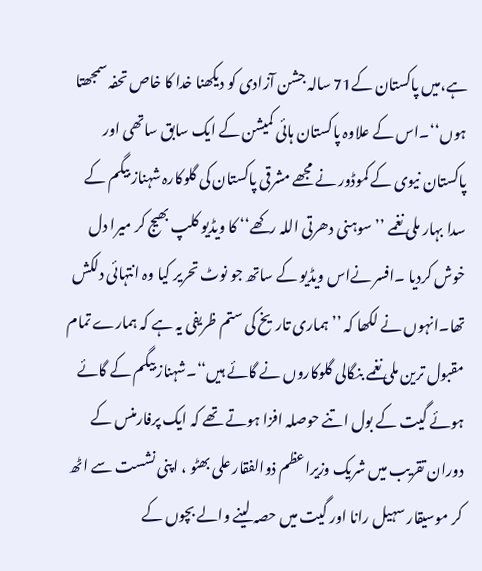ہے،میں پاکستان کے71 سالہ جشن آزادی کو دیکھنا خدا کا خاص تحفہ سمجھتا ہوں‘‘۔اس کے علاوہ پاکستان ہائی کمیشن کے ایک سابق ساتھی اور پاکستان نیوی کے کموڈور نے مجھے مشرقی پاکستان کی گلوکارہ شہناز بیگم کے سدا بہار ملی نغمے ’’سوہنی دھرتی اللہ رکھے‘‘ کا ویڈیو کلپ بھیج کر میرا دل خوش کردیا ۔افسر نےاس ویڈیو کے ساتھ جو نوٹ تحریر کیا وہ انتہائی دلکش تھا۔انہوں نے لکھا کہ ’’ہماری تاریخ کی ستم ظریفی یہ ہے کہ ہمارے تمام مقبول ترین ملی نغمے بنگالی گلوکاروں نے گائے ہیں‘‘۔شہناز بیگم کے گائے ہوئے گیت کے بول اتنے حوصلہ افزا ہوتے تھے کہ ایک پرفارمنس کے دوران تقریب میں شریک وزیراعظم ذوالفقار علی بھٹو ، اپنی نشست سے اٹھ کر موسیقار سہیل رانا اور گیت میں حصہ لینے والے بچوں کے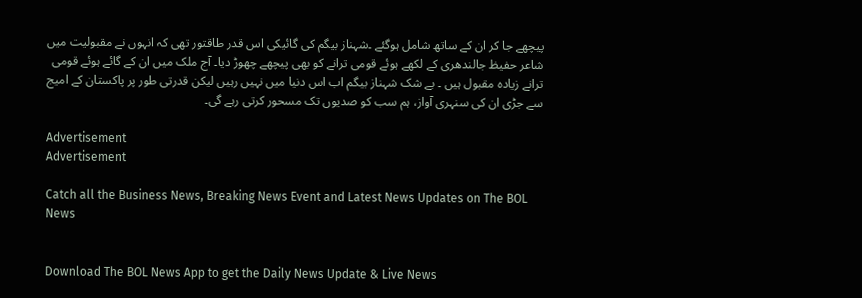پیچھے جا کر ان کے ساتھ شامل ہوگئے ۔شہناز بیگم کی گائیکی اس قدر طاقتور تھی کہ انہوں نے مقبولیت میں شاعر حفیظ جالندھری کے لکھے ہوئے قومی ترانے کو بھی پیچھے چھوڑ دیا۔ آج ملک میں ان کے گائے ہوئے قومی ترانے زیادہ مقبول ہیں ۔ بے شک شہناز بیگم اب اس دنیا میں نہیں رہیں لیکن قدرتی طور پر پاکستان کے امیج سے جڑی ان کی سنہری آواز، ہم سب کو صدیوں تک مسحور کرتی رہے گی۔

Advertisement
Advertisement

Catch all the Business News, Breaking News Event and Latest News Updates on The BOL News


Download The BOL News App to get the Daily News Update & Live News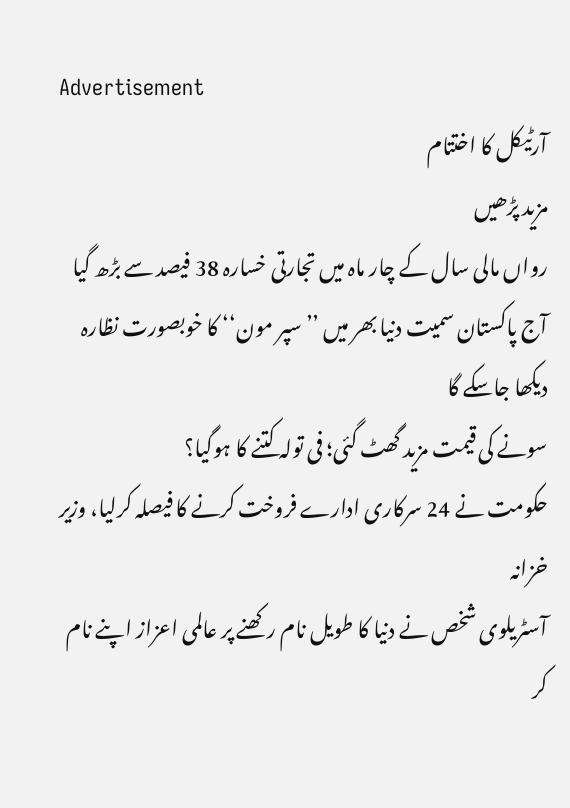Advertisement
آرٹیکل کا اختتام
مزید پڑھیں
رواں مالی سال کے چار ماہ میں تجارتی خسارہ 38 فیصد سے بڑھ گیا
آج پاکستان سمیت دنیا بھر میں ’’سپر مون‘‘ کا خوبصورت نظارہ دیکھا جاسکے گا
سونے کی قیمت مزید گھٹ گئی؛ فی تولہ کتنے کا ہوگیا؟
حکومت نے 24 سرکاری ادارے فروخت کرنے کا فیصلہ کرلیا، وزیر خزانہ
آسٹریلوی شخص نے دنیا کا طویل نام رکھنے پر عالمی اعزاز اپنے نام کر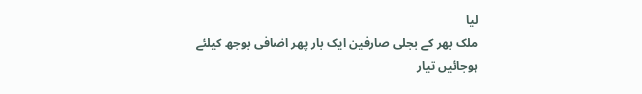لیا
ملک بھر کے بجلی صارفین ایک بار پھر اضافی بوجھ کیلئے ہوجائیں تیار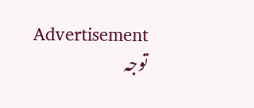Advertisement
توجہ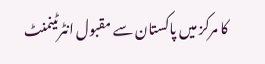کا مرکز میں پاکستان سے مقبول انٹرٹینمنٹ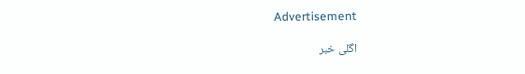Advertisement

اگلی خبر